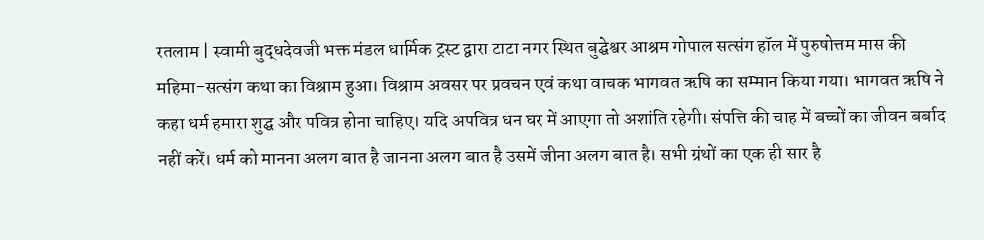रतलाम | स्वामी बुद्धदेवजी भक्त मंडल धार्मिक ट्रस्ट द्वारा टाटा नगर स्थित बुद्घेश्वर आश्रम गोपाल सत्संग हॉल में पुरुषोत्तम मास की महिमा-सत्संग कथा का विश्राम हुआ। विश्राम अवसर पर प्रवचन एवं कथा वाचक भागवत ऋषि का सम्मान किया गया। भागवत ऋषि ने कहा धर्म हमारा शुद्घ और पवित्र होना चाहिए। यदि अपवित्र धन घर में आएगा तो अशांति रहेगी। संपत्ति की चाह में बच्चों का जीवन बर्बाद नहीं करें। धर्म को मानना अलग बात है जानना अलग बात है उसमें जीना अलग बात है। सभी ग्रंथों का एक ही सार है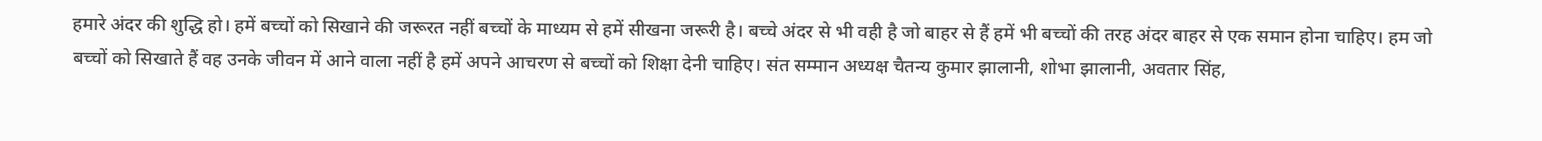हमारे अंदर की शुद्धि हो। हमें बच्चों को सिखाने की जरूरत नहीं बच्चों के माध्यम से हमें सीखना जरूरी है। बच्चे अंदर से भी वही है जो बाहर से हैं हमें भी बच्चों की तरह अंदर बाहर से एक समान होना चाहिए। हम जो बच्चों को सिखाते हैं वह उनके जीवन में आने वाला नहीं है हमें अपने आचरण से बच्चों को शिक्षा देनी चाहिए। संत सम्मान अध्यक्ष चैतन्य कुमार झालानी, शोभा झालानी, अवतार सिंह,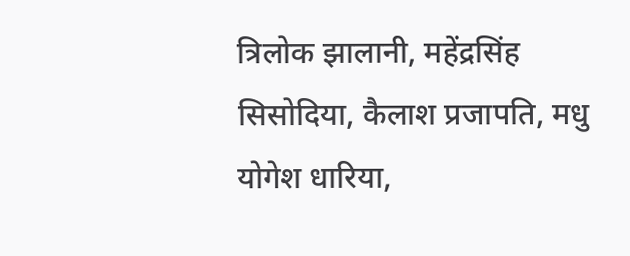त्रिलोक झालानी, महेंद्रसिंह सिसोदिया, कैलाश प्रजापति, मधु योगेश धारिया,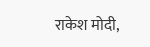राकेश मोदी,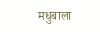मधुबाला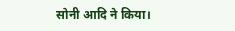सोनी आदि ने किया।